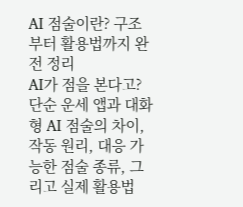AI 점술이란? 구조부터 활용법까지 완전 정리
AI가 점을 본다고? 단순 운세 앱과 대화형 AI 점술의 차이, 작동 원리, 대응 가능한 점술 종류, 그리고 실제 활용법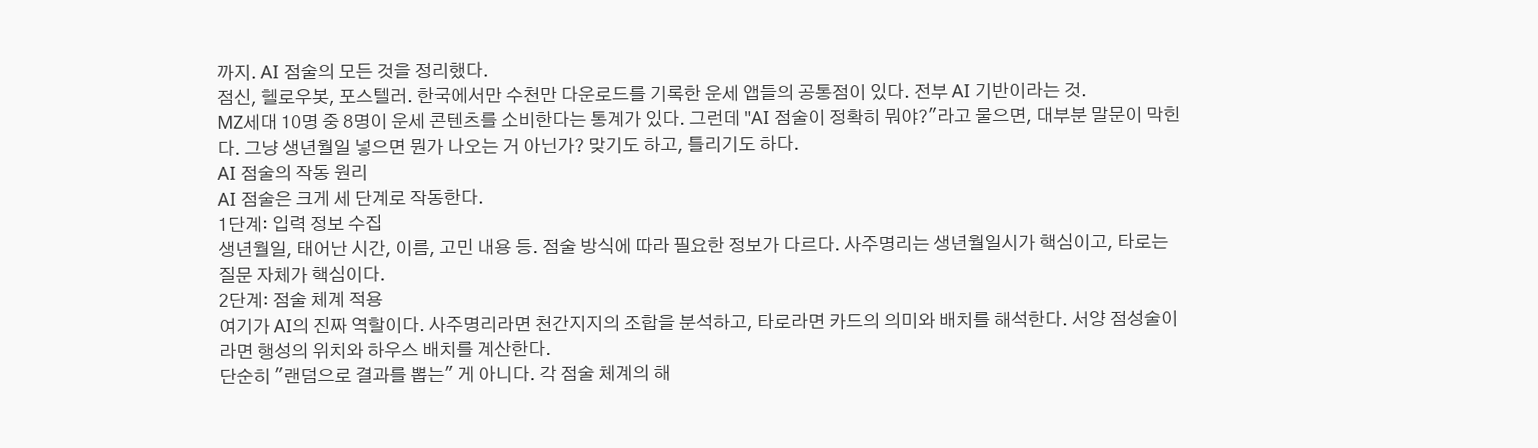까지. AI 점술의 모든 것을 정리했다.
점신, 헬로우봇, 포스텔러. 한국에서만 수천만 다운로드를 기록한 운세 앱들의 공통점이 있다. 전부 AI 기반이라는 것.
MZ세대 10명 중 8명이 운세 콘텐츠를 소비한다는 통계가 있다. 그런데 "AI 점술이 정확히 뭐야?"라고 물으면, 대부분 말문이 막힌다. 그냥 생년월일 넣으면 뭔가 나오는 거 아닌가? 맞기도 하고, 틀리기도 하다.
AI 점술의 작동 원리
AI 점술은 크게 세 단계로 작동한다.
1단계: 입력 정보 수집
생년월일, 태어난 시간, 이름, 고민 내용 등. 점술 방식에 따라 필요한 정보가 다르다. 사주명리는 생년월일시가 핵심이고, 타로는 질문 자체가 핵심이다.
2단계: 점술 체계 적용
여기가 AI의 진짜 역할이다. 사주명리라면 천간지지의 조합을 분석하고, 타로라면 카드의 의미와 배치를 해석한다. 서양 점성술이라면 행성의 위치와 하우스 배치를 계산한다.
단순히 "랜덤으로 결과를 뽑는" 게 아니다. 각 점술 체계의 해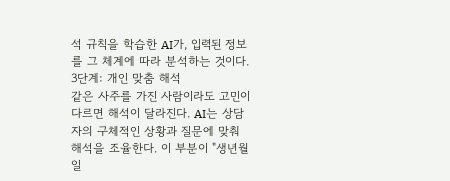석 규칙을 학습한 AI가, 입력된 정보를 그 체계에 따라 분석하는 것이다.
3단계: 개인 맞춤 해석
같은 사주를 가진 사람이라도 고민이 다르면 해석이 달라진다. AI는 상담자의 구체적인 상황과 질문에 맞춰 해석을 조율한다. 이 부분이 "생년월일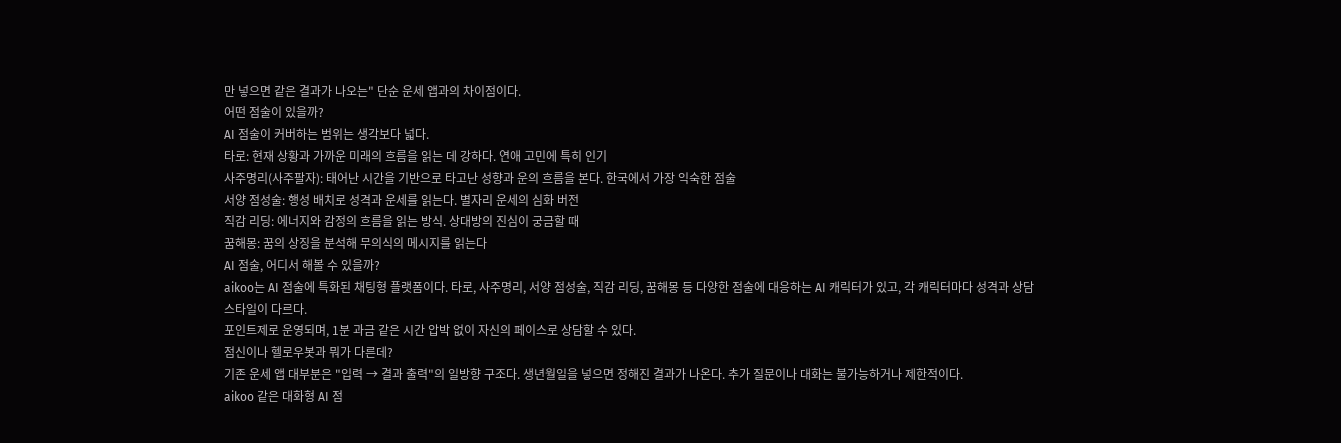만 넣으면 같은 결과가 나오는" 단순 운세 앱과의 차이점이다.
어떤 점술이 있을까?
AI 점술이 커버하는 범위는 생각보다 넓다.
타로: 현재 상황과 가까운 미래의 흐름을 읽는 데 강하다. 연애 고민에 특히 인기
사주명리(사주팔자): 태어난 시간을 기반으로 타고난 성향과 운의 흐름을 본다. 한국에서 가장 익숙한 점술
서양 점성술: 행성 배치로 성격과 운세를 읽는다. 별자리 운세의 심화 버전
직감 리딩: 에너지와 감정의 흐름을 읽는 방식. 상대방의 진심이 궁금할 때
꿈해몽: 꿈의 상징을 분석해 무의식의 메시지를 읽는다
AI 점술, 어디서 해볼 수 있을까?
aikoo는 AI 점술에 특화된 채팅형 플랫폼이다. 타로, 사주명리, 서양 점성술, 직감 리딩, 꿈해몽 등 다양한 점술에 대응하는 AI 캐릭터가 있고, 각 캐릭터마다 성격과 상담 스타일이 다르다.
포인트제로 운영되며, 1분 과금 같은 시간 압박 없이 자신의 페이스로 상담할 수 있다.
점신이나 헬로우봇과 뭐가 다른데?
기존 운세 앱 대부분은 "입력 → 결과 출력"의 일방향 구조다. 생년월일을 넣으면 정해진 결과가 나온다. 추가 질문이나 대화는 불가능하거나 제한적이다.
aikoo 같은 대화형 AI 점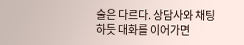술은 다르다. 상담사와 채팅하듯 대화를 이어가면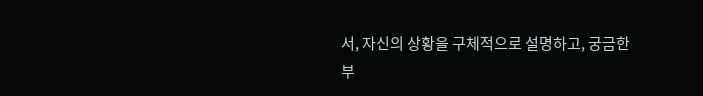서, 자신의 상황을 구체적으로 설명하고, 궁금한 부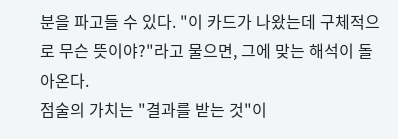분을 파고들 수 있다. "이 카드가 나왔는데 구체적으로 무슨 뜻이야?"라고 물으면, 그에 맞는 해석이 돌아온다.
점술의 가치는 "결과를 받는 것"이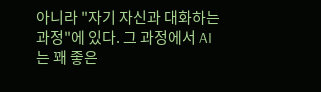아니라 "자기 자신과 대화하는 과정"에 있다. 그 과정에서 AI는 꽤 좋은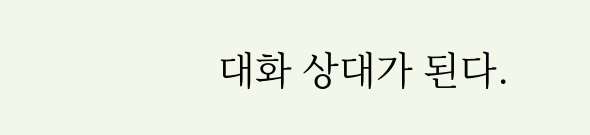대화 상대가 된다.